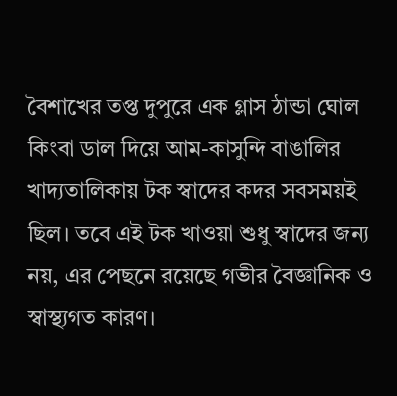বৈশাখের তপ্ত দুপুরে এক গ্লাস ঠান্ডা ঘোল কিংবা ডাল দিয়ে আম-কাসুন্দি বাঙালির খাদ্যতালিকায় টক স্বাদের কদর সবসময়ই ছিল। তবে এই টক খাওয়া শুধু স্বাদের জন্য নয়, এর পেছনে রয়েছে গভীর বৈজ্ঞানিক ও স্বাস্থ্যগত কারণ।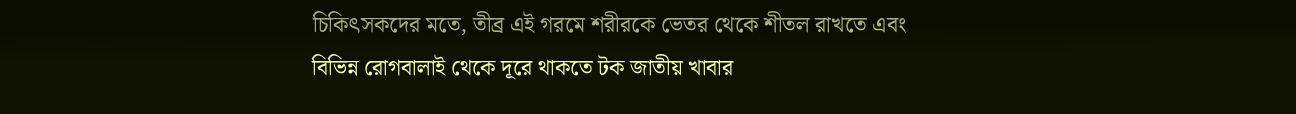চিকিৎসকদের মতে, তীব্র এই গরমে শরীরকে ভেতর থেকে শীতল রাখতে এবং বিভিন্ন রোগবালাই থেকে দূরে থাকতে টক জাতীয় খাবার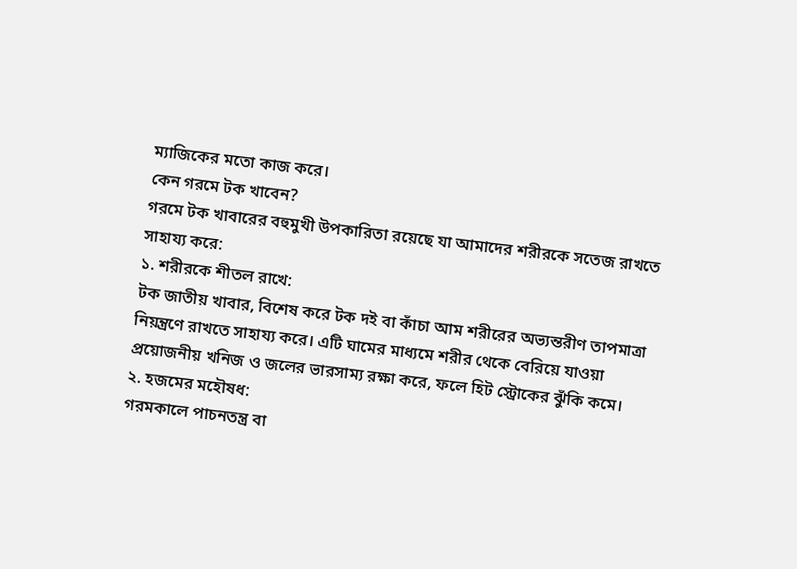ম্যাজিকের মতো কাজ করে।
কেন গরমে টক খাবেন?
গরমে টক খাবারের বহুমুখী উপকারিতা রয়েছে যা আমাদের শরীরকে সতেজ রাখতে সাহায্য করে:
১. শরীরকে শীতল রাখে:
টক জাতীয় খাবার, বিশেষ করে টক দই বা কাঁচা আম শরীরের অভ্যন্তরীণ তাপমাত্রা নিয়ন্ত্রণে রাখতে সাহায্য করে। এটি ঘামের মাধ্যমে শরীর থেকে বেরিয়ে যাওয়া প্রয়োজনীয় খনিজ ও জলের ভারসাম্য রক্ষা করে, ফলে হিট স্ট্রোকের ঝুঁকি কমে।
২. হজমের মহৌষধ:
গরমকালে পাচনতন্ত্র বা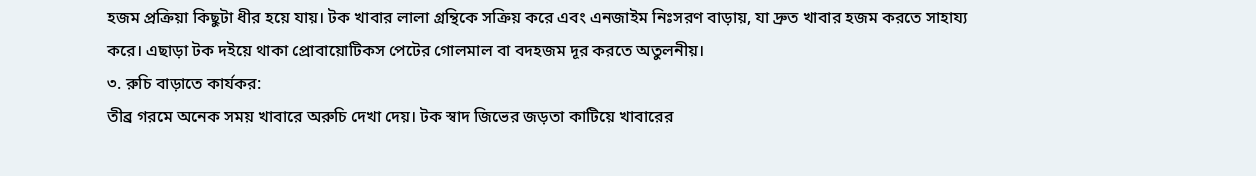হজম প্রক্রিয়া কিছুটা ধীর হয়ে যায়। টক খাবার লালা গ্রন্থিকে সক্রিয় করে এবং এনজাইম নিঃসরণ বাড়ায়, যা দ্রুত খাবার হজম করতে সাহায্য করে। এছাড়া টক দইয়ে থাকা প্রোবায়োটিকস পেটের গোলমাল বা বদহজম দূর করতে অতুলনীয়।
৩. রুচি বাড়াতে কার্যকর:
তীব্র গরমে অনেক সময় খাবারে অরুচি দেখা দেয়। টক স্বাদ জিভের জড়তা কাটিয়ে খাবারের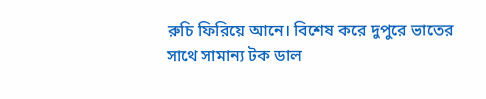রুচি ফিরিয়ে আনে। বিশেষ করে দুপুরে ভাতের সাথে সামান্য টক ডাল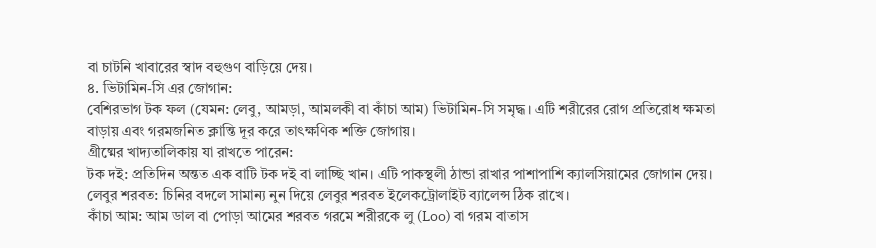বা চাটনি খাবারের স্বাদ বহুগুণ বাড়িয়ে দেয়।
৪. ভিটামিন-সি এর জোগান:
বেশিরভাগ টক ফল (যেমন: লেবু, আমড়া, আমলকী বা কাঁচা আম) ভিটামিন-সি সমৃদ্ধ। এটি শরীরের রোগ প্রতিরোধ ক্ষমতা বাড়ায় এবং গরমজনিত ক্লান্তি দূর করে তাৎক্ষণিক শক্তি জোগায়।
গ্রীষ্মের খাদ্যতালিকায় যা রাখতে পারেন:
টক দই: প্রতিদিন অন্তত এক বাটি টক দই বা লাচ্ছি খান। এটি পাকস্থলী ঠান্ডা রাখার পাশাপাশি ক্যালসিয়ামের জোগান দেয়।
লেবুর শরবত: চিনির বদলে সামান্য নুন দিয়ে লেবুর শরবত ইলেকট্রোলাইট ব্যালেন্স ঠিক রাখে।
কাঁচা আম: আম ডাল বা পোড়া আমের শরবত গরমে শরীরকে লু (Loo) বা গরম বাতাস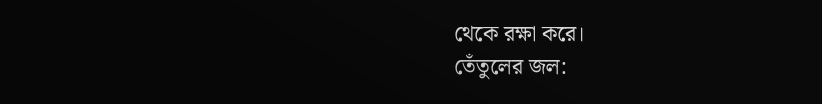থেকে রক্ষা করে।
তেঁতুলের জল: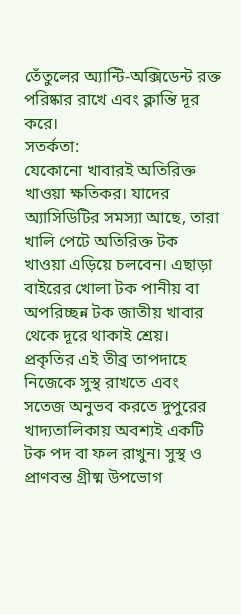তেঁতুলের অ্যান্টি-অক্সিডেন্ট রক্ত পরিষ্কার রাখে এবং ক্লান্তি দূর করে।
সতর্কতা:
যেকোনো খাবারই অতিরিক্ত খাওয়া ক্ষতিকর। যাদের অ্যাসিডিটির সমস্যা আছে, তারা খালি পেটে অতিরিক্ত টক খাওয়া এড়িয়ে চলবেন। এছাড়া বাইরের খোলা টক পানীয় বা অপরিচ্ছন্ন টক জাতীয় খাবার থেকে দূরে থাকাই শ্রেয়।
প্রকৃতির এই তীব্র তাপদাহে নিজেকে সুস্থ রাখতে এবং সতেজ অনুভব করতে দুপুরের খাদ্যতালিকায় অবশ্যই একটি টক পদ বা ফল রাখুন। সুস্থ ও প্রাণবন্ত গ্রীষ্ম উপভোগ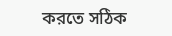করতে সঠিক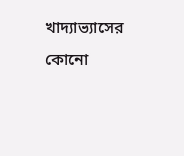খাদ্যাভ্যাসের কোনো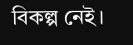বিকল্প নেই।